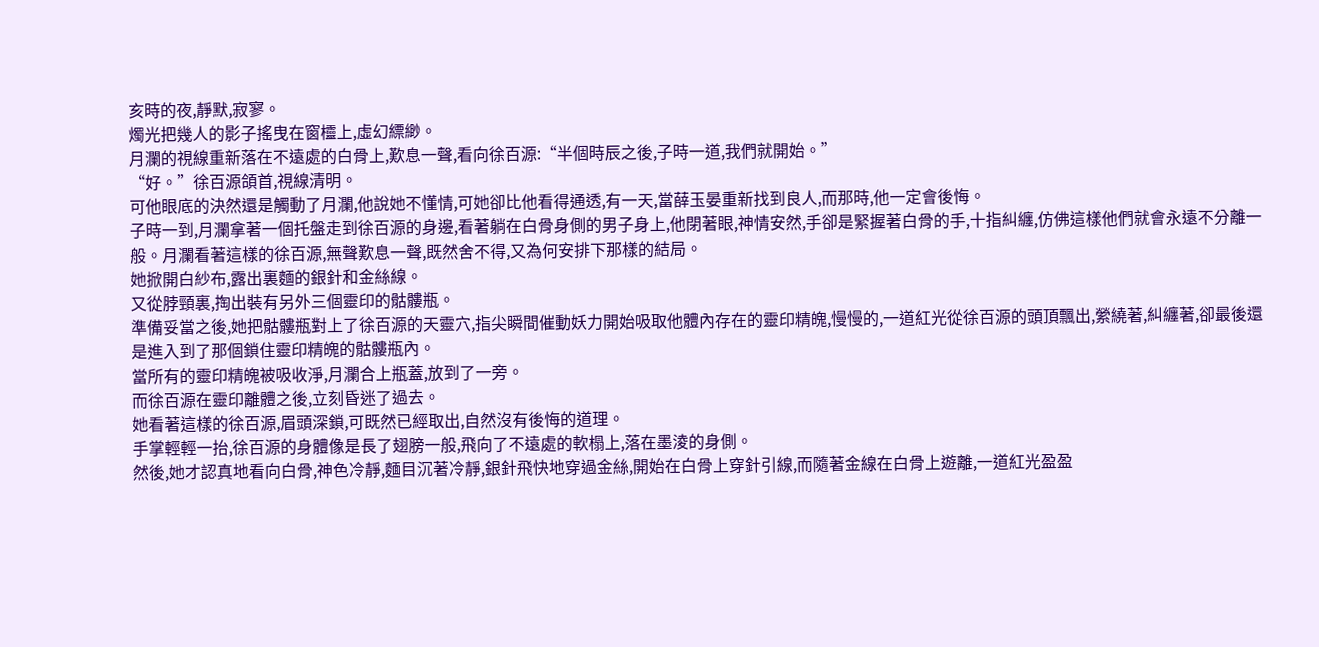亥時的夜,靜默,寂寥。
燭光把幾人的影子搖曳在窗欞上,虛幻縹緲。
月瀾的視線重新落在不遠處的白骨上,歎息一聲,看向徐百源:“半個時辰之後,子時一道,我們就開始。”
“好。”徐百源頜首,視線清明。
可他眼底的決然還是觸動了月瀾,他說她不懂情,可她卻比他看得通透,有一天,當薛玉晏重新找到良人,而那時,他一定會後悔。
子時一到,月瀾拿著一個托盤走到徐百源的身邊,看著躺在白骨身側的男子身上,他閉著眼,神情安然,手卻是緊握著白骨的手,十指糾纏,仿佛這樣他們就會永遠不分離一般。月瀾看著這樣的徐百源,無聲歎息一聲,既然舍不得,又為何安排下那樣的結局。
她掀開白紗布,露出裏麵的銀針和金絲線。
又從脖頸裏,掏出裝有另外三個靈印的骷髏瓶。
準備妥當之後,她把骷髏瓶對上了徐百源的天靈穴,指尖瞬間催動妖力開始吸取他體內存在的靈印精魄,慢慢的,一道紅光從徐百源的頭頂飄出,縈繞著,糾纏著,卻最後還是進入到了那個鎖住靈印精魄的骷髏瓶內。
當所有的靈印精魄被吸收淨,月瀾合上瓶蓋,放到了一旁。
而徐百源在靈印離體之後,立刻昏迷了過去。
她看著這樣的徐百源,眉頭深鎖,可既然已經取出,自然沒有後悔的道理。
手掌輕輕一抬,徐百源的身體像是長了翅膀一般,飛向了不遠處的軟榻上,落在墨淩的身側。
然後,她才認真地看向白骨,神色冷靜,麵目沉著冷靜,銀針飛快地穿過金絲,開始在白骨上穿針引線,而隨著金線在白骨上遊離,一道紅光盈盈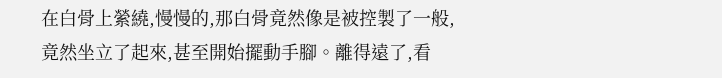在白骨上縈繞,慢慢的,那白骨竟然像是被控製了一般,竟然坐立了起來,甚至開始擺動手腳。離得遠了,看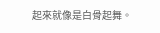起來就像是白骨起舞。